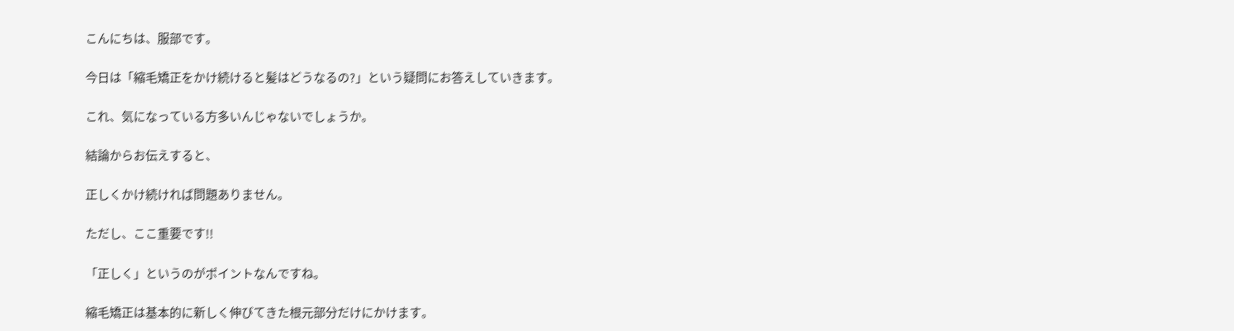こんにちは、服部です。

今日は「縮毛矯正をかけ続けると髪はどうなるの?」という疑問にお答えしていきます。

これ、気になっている方多いんじゃないでしょうか。

結論からお伝えすると、

正しくかけ続ければ問題ありません。

ただし、ここ重要です!!

「正しく」というのがポイントなんですね。

縮毛矯正は基本的に新しく伸びてきた根元部分だけにかけます。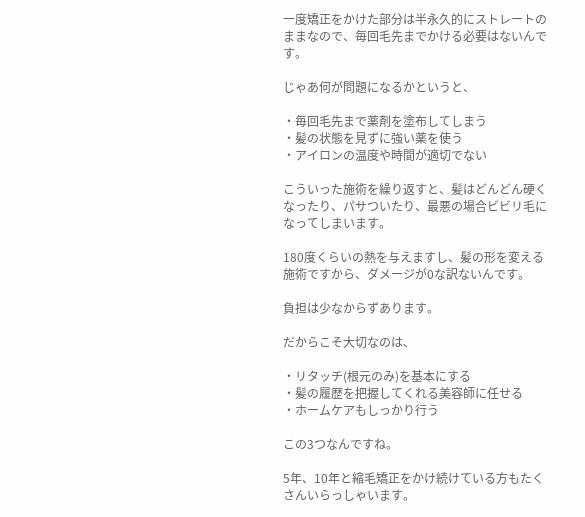一度矯正をかけた部分は半永久的にストレートのままなので、毎回毛先までかける必要はないんです。

じゃあ何が問題になるかというと、

・毎回毛先まで薬剤を塗布してしまう
・髪の状態を見ずに強い薬を使う
・アイロンの温度や時間が適切でない

こういった施術を繰り返すと、髪はどんどん硬くなったり、パサついたり、最悪の場合ビビリ毛になってしまいます。

180度くらいの熱を与えますし、髪の形を変える施術ですから、ダメージが0な訳ないんです。

負担は少なからずあります。

だからこそ大切なのは、

・リタッチ(根元のみ)を基本にする
・髪の履歴を把握してくれる美容師に任せる
・ホームケアもしっかり行う

この3つなんですね。

5年、10年と縮毛矯正をかけ続けている方もたくさんいらっしゃいます。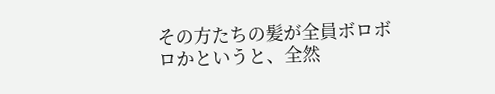その方たちの髪が全員ボロボロかというと、全然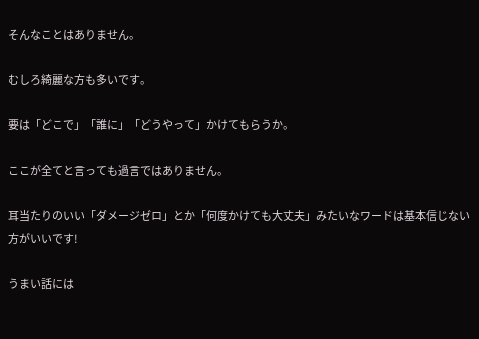そんなことはありません。

むしろ綺麗な方も多いです。

要は「どこで」「誰に」「どうやって」かけてもらうか。

ここが全てと言っても過言ではありません。

耳当たりのいい「ダメージゼロ」とか「何度かけても大丈夫」みたいなワードは基本信じない方がいいです!

うまい話には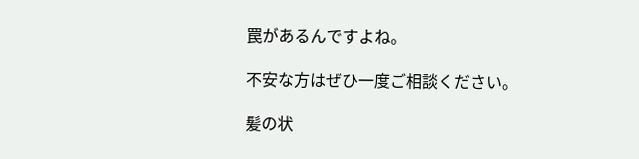罠があるんですよね。

不安な方はぜひ一度ご相談ください。

髪の状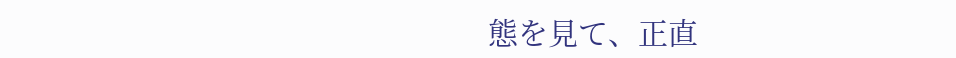態を見て、正直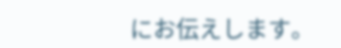にお伝えします。